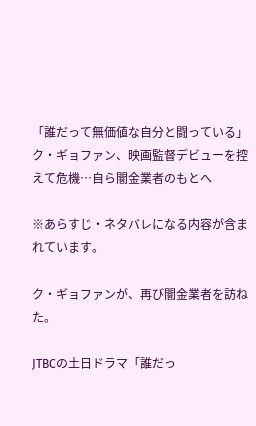「誰だって無価値な自分と闘っている」ク・ギョファン、映画監督デビューを控えて危機…自ら闇金業者のもとへ

※あらすじ・ネタバレになる内容が含まれています。

ク・ギョファンが、再び闇金業者を訪ねた。

JTBCの土日ドラマ「誰だっ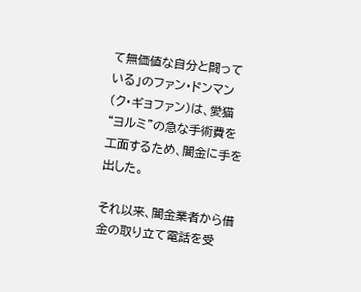て無価値な自分と闘っている」のファン・ドンマン(ク・ギョファン)は、愛猫“ヨルミ”の急な手術費を工面するため、闇金に手を出した。

それ以来、闇金業者から借金の取り立て電話を受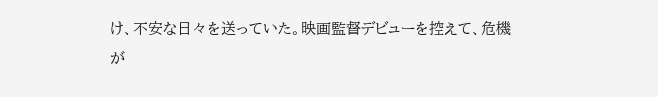け、不安な日々を送っていた。映画監督デビューを控えて、危機が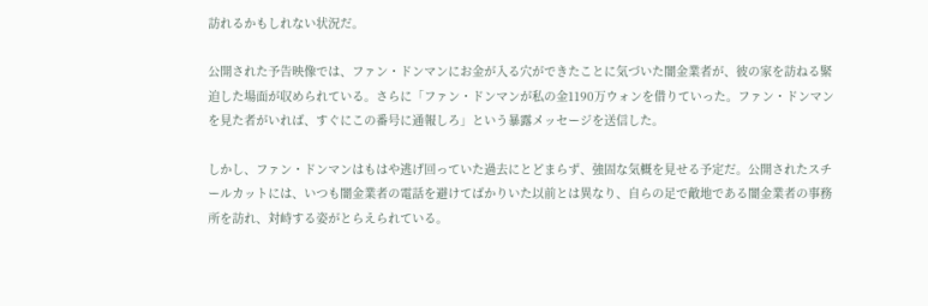訪れるかもしれない状況だ。

公開された予告映像では、ファン・ドンマンにお金が入る穴ができたことに気づいた闇金業者が、彼の家を訪ねる緊迫した場面が収められている。さらに「ファン・ドンマンが私の金1190万ウォンを借りていった。ファン・ドンマンを見た者がいれば、すぐにこの番号に通報しろ」という暴露メッセージを送信した。

しかし、ファン・ドンマンはもはや逃げ回っていた過去にとどまらず、強固な気概を見せる予定だ。公開されたスチールカットには、いつも闇金業者の電話を避けてばかりいた以前とは異なり、自らの足で敵地である闇金業者の事務所を訪れ、対峙する姿がとらえられている。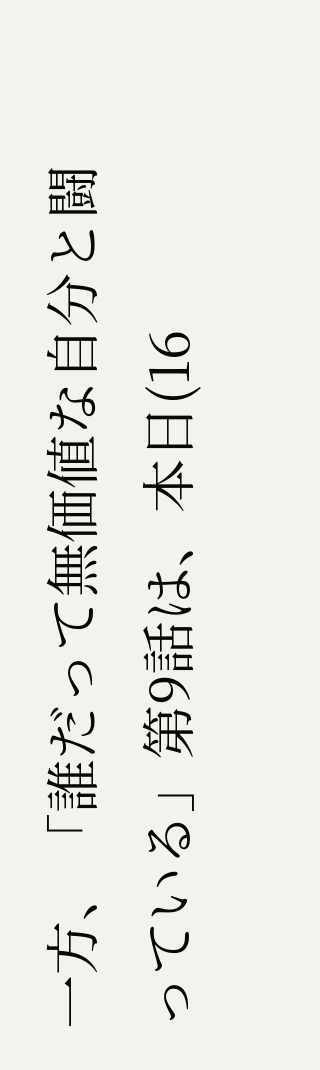一方、「誰だって無価値な自分と闘っている」第9話は、本日(16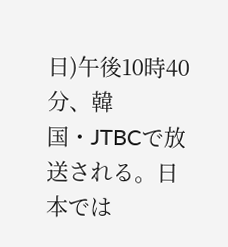日)午後10時40分、韓国・JTBCで放送される。日本では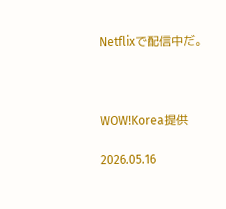Netflixで配信中だ。



WOW!Korea提供

2026.05.16